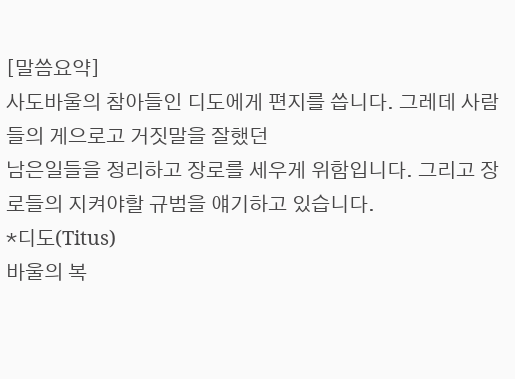[말씀요약]
사도바울의 참아들인 디도에게 편지를 씁니다. 그레데 사람들의 게으로고 거짓말을 잘했던
남은일들을 정리하고 장로를 세우게 위함입니다. 그리고 장로들의 지켜야할 규범을 얘기하고 있습니다.
*디도(Titus)
바울의 복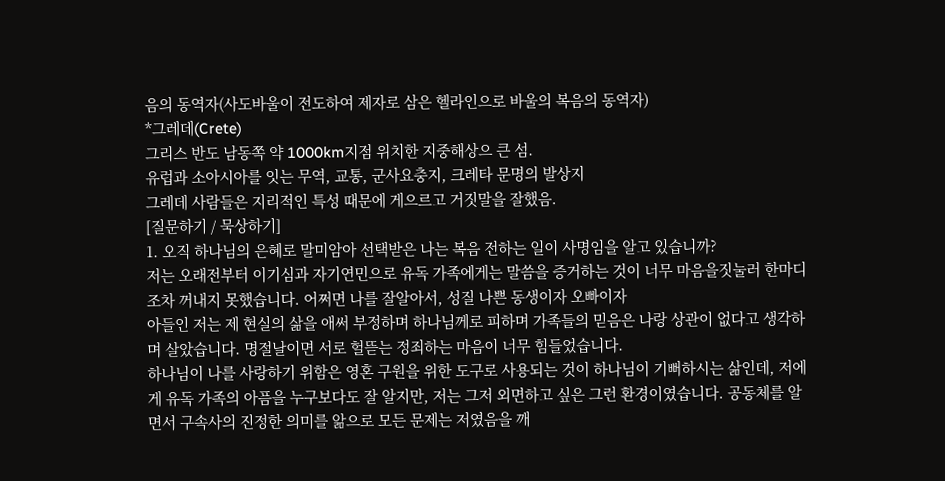음의 동역자(사도바울이 전도하여 제자로 삼은 헬라인으로 바울의 복음의 동역자)
*그레데(Crete)
그리스 반도 남동쪽 약 1000km지점 위치한 지중해상으 큰 섬.
유럽과 소아시아를 잇는 무역, 교통, 군사요충지, 크레타 문명의 발상지
그레데 사람들은 지리적인 특성 때문에 게으르고 거짓말을 잘했음.
[질문하기 / 묵상하기]
1. 오직 하나님의 은혜로 말미암아 선택받은 나는 복음 전하는 일이 사명임을 알고 있습니까?
저는 오래전부터 이기심과 자기연민으로 유독 가족에게는 말씀을 증거하는 것이 너무 마음을짓눌러 한마디조차 꺼내지 못했습니다. 어쩌면 나를 잘알아서, 성질 나쁜 동생이자 오빠이자
아들인 저는 제 현실의 삶을 애써 부정하며 하나님께로 피하며 가족들의 믿음은 나랑 상관이 없다고 생각하며 살았습니다. 명절날이면 서로 헐뜯는 정죄하는 마음이 너무 힘들었습니다.
하나님이 나를 사랑하기 위함은 영혼 구원을 위한 도구로 사용되는 것이 하나님이 기뻐하시는 삶인데, 저에게 유독 가족의 아픔을 누구보다도 잘 알지만, 저는 그저 외면하고 싶은 그런 환경이였습니다. 공동체를 알면서 구속사의 진정한 의미를 앎으로 모든 문제는 저였음을 깨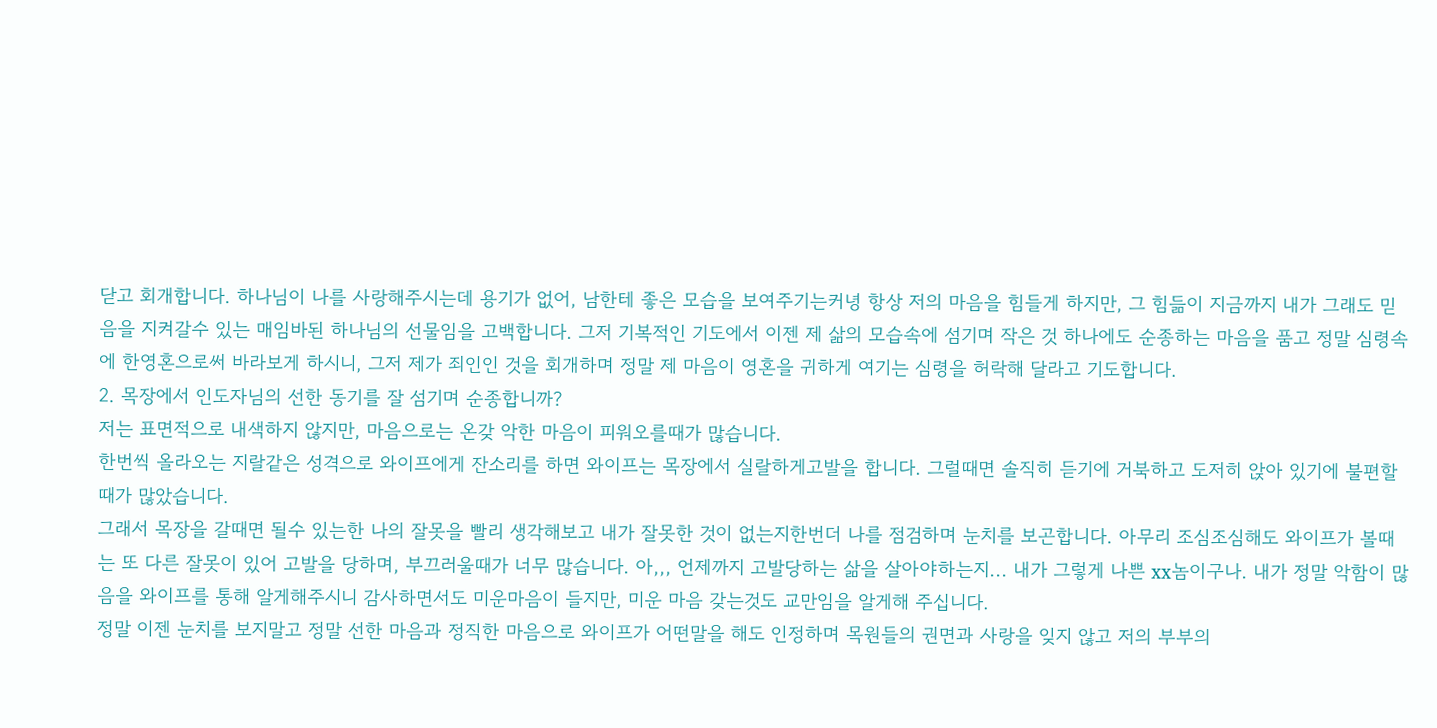닫고 회개합니다. 하나님이 나를 사랑해주시는데 용기가 없어, 남한테 좋은 모습을 보여주기는커녕 항상 저의 마음을 힘들게 하지만, 그 힘듦이 지금까지 내가 그래도 믿음을 지켜갈수 있는 매임바된 하나님의 선물임을 고백합니다. 그저 기복적인 기도에서 이젠 제 삶의 모습속에 섬기며 작은 것 하나에도 순종하는 마음을 품고 정말 심령속에 한영혼으로써 바라보게 하시니, 그저 제가 죄인인 것을 회개하며 정말 제 마음이 영혼을 귀하게 여기는 심령을 허락해 달라고 기도합니다.
2. 목장에서 인도자님의 선한 동기를 잘 섬기며 순종합니까?
저는 표면적으로 내색하지 않지만, 마음으로는 온갖 악한 마음이 피워오를때가 많습니다.
한번씩 올라오는 지랄같은 성격으로 와이프에게 잔소리를 하면 와이프는 목장에서 실랄하게고발을 합니다. 그럴때면 솔직히 듣기에 거북하고 도저히 앉아 있기에 불편할때가 많았습니다.
그래서 목장을 갈때면 될수 있는한 나의 잘못을 빨리 생각해보고 내가 잘못한 것이 없는지한번더 나를 점검하며 눈치를 보곤합니다. 아무리 조심조심해도 와이프가 볼때는 또 다른 잘못이 있어 고발을 당하며, 부끄러울때가 너무 많습니다. 아,,, 언제까지 고발당하는 삶을 살아야하는지... 내가 그렇게 나쁜 xx놈이구나. 내가 정말 악함이 많음을 와이프를 통해 알게해주시니 감사하면서도 미운마음이 들지만, 미운 마음 갖는것도 교만임을 알게해 주십니다.
정말 이젠 눈치를 보지말고 정말 선한 마음과 정직한 마음으로 와이프가 어떤말을 해도 인정하며 목원들의 권면과 사랑을 잊지 않고 저의 부부의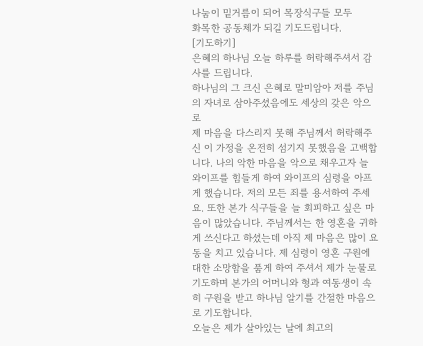나눔이 밑거름이 되어 목장식구들 모두
화목한 공동체가 되길 기도드립니다.
[기도하기]
은혜의 하나님 오늘 하루를 허락해주셔서 감사를 드립니다.
하나님의 그 크신 은혜로 말미암아 저를 주님의 자녀로 삼아주셨음에도 세상의 갖은 악으로
제 마음을 다스리지 못해 주님께서 허락해주신 이 가정을 온전히 섬기지 못했음을 고백합니다. 나의 악한 마음을 악으로 채우고자 늘 와이프를 힘들게 하여 와이프의 심령을 아프게 했습니다. 저의 모든 죄를 용서하여 주세요. 또한 본가 식구들을 늘 회피하고 싶은 마음이 많았습니다. 주님께서는 한 영혼을 귀하게 쓰신다고 하셨는데 아직 제 마음은 많이 요동을 치고 있습니다. 제 심령이 영혼 구원에 대한 소망함을 품게 하여 주셔서 제가 눈물로 기도하며 본가의 어머니와 형과 여동생이 속히 구원을 받고 하나님 알기를 간절한 마음으로 기도합니다.
오늘은 제가 살아있는 날에 최고의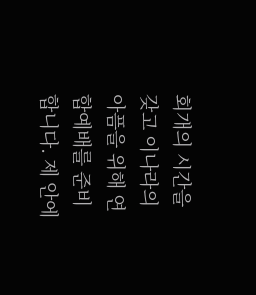회개의 시간을 갖고 이나라의 아픔을 위해 연합예배를 준비합니다. 제 안에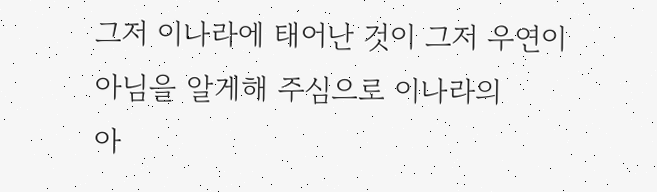그저 이나라에 태어난 것이 그저 우연이 아님을 알게해 주심으로 이나라의
아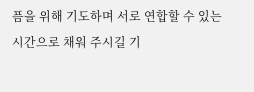픔을 위해 기도하며 서로 연합할 수 있는 시간으로 채워 주시길 기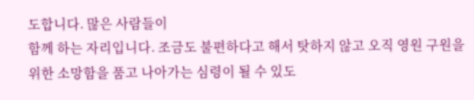도합니다. 많은 사람들이
함께 하는 자리입니다. 조금도 불편하다고 해서 탓하지 않고 오직 영원 구원을 위한 소망함을 품고 나아가는 심령이 될 수 있도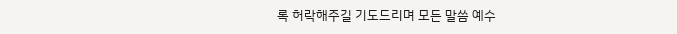록 허락해주길 기도드리며 모든 말씀 예수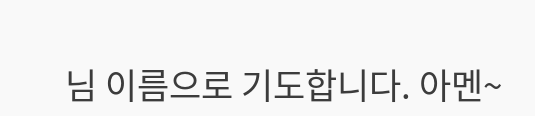님 이름으로 기도합니다. 아멘~